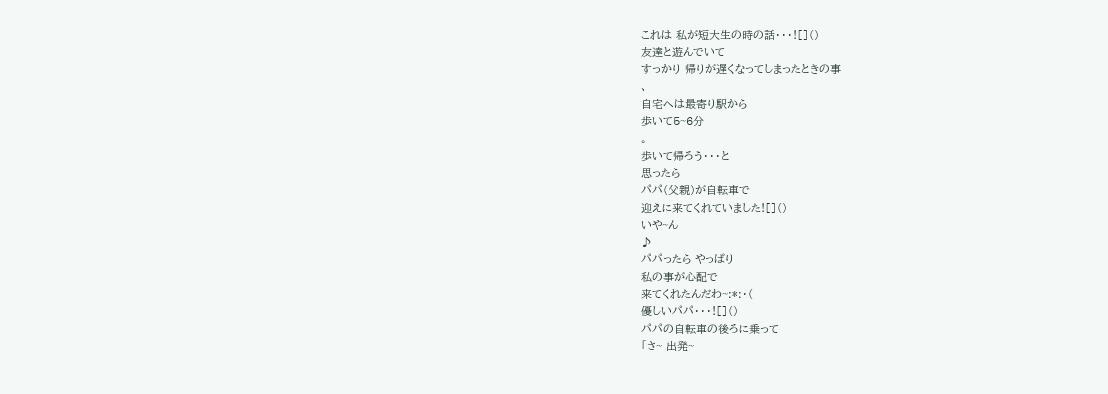これは 私が短大生の時の話・・・![]()
友達と遊んでいて
すっかり 帰りが遅くなってしまったときの事
、
自宅へは最寄り駅から
歩いて5~6分
。
歩いて帰ろう・・・と
思ったら
パパ(父親)が自転車で
迎えに来てくれていました![]()
いや~ん
♪
パパったら やっぱり
私の事が心配で
来てくれたんだわ~:*:・(
優しいパパ・・・![]()
パパの自転車の後ろに乗って
「さ~ 出発~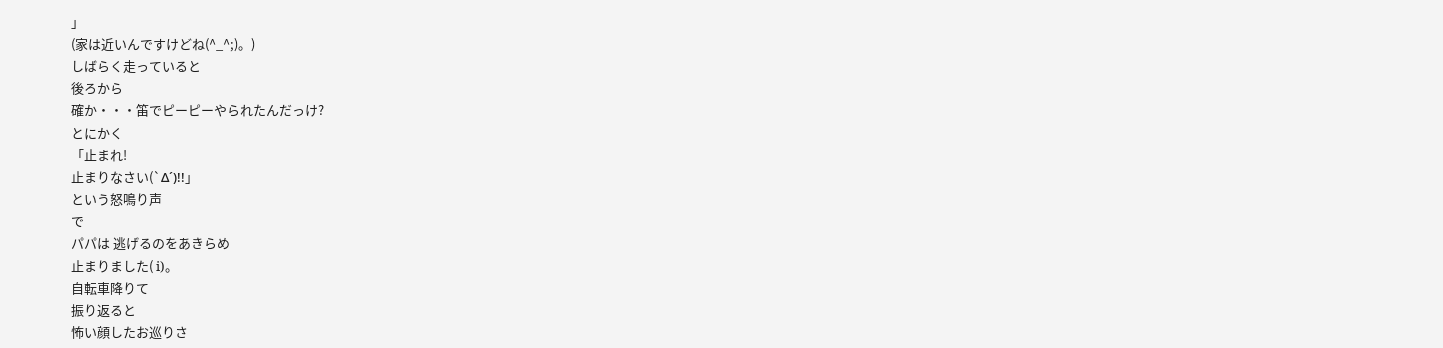」
(家は近いんですけどね(^_^;)。)
しばらく走っていると
後ろから
確か・・・笛でピーピーやられたんだっけ?
とにかく
「止まれ!
止まりなさい(`Δ´)!!」
という怒鳴り声
で
パパは 逃げるのをあきらめ
止まりました( i)。
自転車降りて
振り返ると
怖い顔したお巡りさ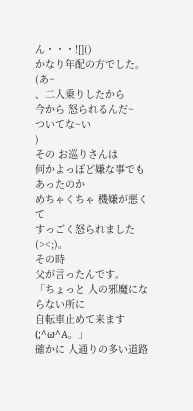ん・・・![]()
かなり年配の方でした。
(あ~
、二人乗りしたから
今から 怒られるんだ~
ついてな~い
)
その お巡りさんは
何かよっぽど嫌な事でもあったのか
めちゃくちゃ 機嫌が悪くて
すっごく怒られました(><;)。
その時
父が言ったんです。
「ちょっと 人の邪魔にならない所に
自転車止めて来ます(;^ω^A。」
確かに 人通りの多い道路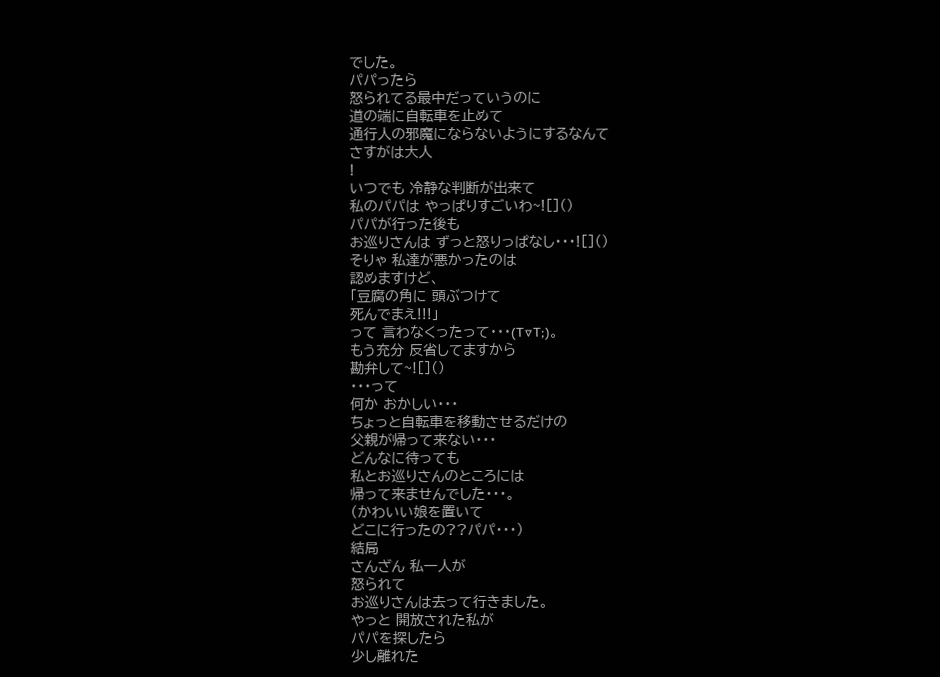でした。
パパったら
怒られてる最中だっていうのに
道の端に自転車を止めて
通行人の邪魔にならないようにするなんて
さすがは大人
!
いつでも 冷静な判断が出来て
私のパパは やっぱりすごいわ~![]()
パパが行った後も
お巡りさんは ずっと怒りっぱなし・・・![]()
そりゃ 私達が悪かったのは
認めますけど、
「豆腐の角に 頭ぶつけて
死んでまえ!!!」
って 言わなくったって・・・(T▽T;)。
もう充分 反省してますから
勘弁して~![]()
・・・って
何か おかしい・・・
ちょっと自転車を移動させるだけの
父親が帰って来ない・・・
どんなに待っても
私とお巡りさんのところには
帰って来ませんでした・・・。
(かわいい娘を置いて
どこに行ったの??パパ・・・)
結局
さんざん 私一人が
怒られて
お巡りさんは去って行きました。
やっと 開放された私が
パパを探したら
少し離れた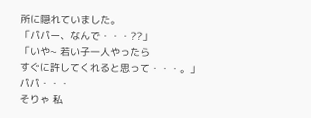所に隠れていました。
「パパー、なんで・・・??」
「いや~ 若い子一人やったら
すぐに許してくれると思って・・・。」
パパ・・・
そりゃ 私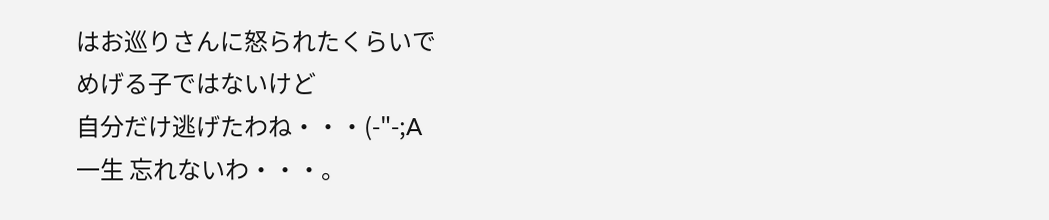はお巡りさんに怒られたくらいで
めげる子ではないけど
自分だけ逃げたわね・・・(-"-;A
一生 忘れないわ・・・。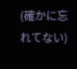(確かに忘れてない)